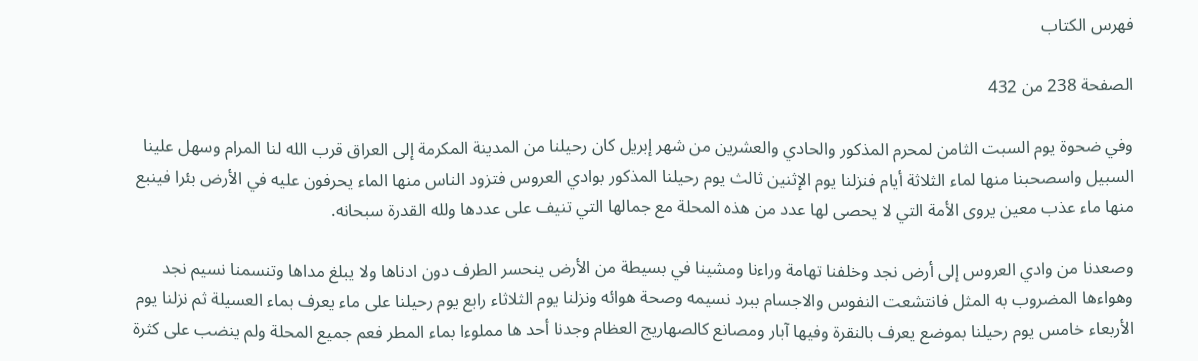فهرس الكتاب

الصفحة 238 من 432

وفي ضحوة يوم السبت الثامن لمحرم المذكور والحادي والعشرين من شهر إبريل كان رحيلنا من المدينة المكرمة إلى العراق قرب الله لنا المرام وسهل علينا السبيل واسصحبنا منها لماء الثلاثة أيام فنزلنا يوم الإثنين ثالث يوم رحيلنا المذكور بوادي العروس فتزود الناس منها الماء يحرفون عليه في الأرض بئرا فينبع منها ماء عذب معين يروى الأمة التي لا يحصى لها عدد من هذه المحلة مع جمالها التي تنيف على عددها ولله القدرة سبحانه.

وصعدنا من وادي العروس إلى أرض نجد وخلفنا تهامة وراءنا ومشينا في بسيطة من الأرض ينحسر الطرف دون ادناها ولا يبلغ مداها وتنسمنا نسيم نجد وهواءها المضروب به المثل فانتشعت النفوس والاجسام ببرد نسيمه وصحة هوائه ونزلنا يوم الثلاثاء رابع يوم رحيلنا على ماء يعرف بماء العسيلة ثم نزلنا يوم الأربعاء خامس يوم رحيلنا بموضع يعرف بالنقرة وفيها آبار ومصانع كالصهاريج العظام وجدنا أحد ها مملوءا بماء المطر فعم جميع المحلة ولم ينضب على كثرة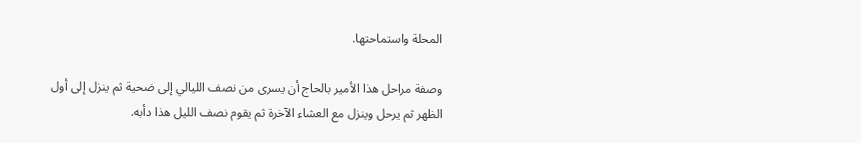المحلة واستماحتها.

وصفة مراحل هذا الأمير بالحاج أن يسرى من نصف الليالي إلى ضحية ثم ينزل إلى أول الظهر ثم يرحل وينزل مع العشاء الآخرة ثم يقوم نصف الليل هذا دأبه.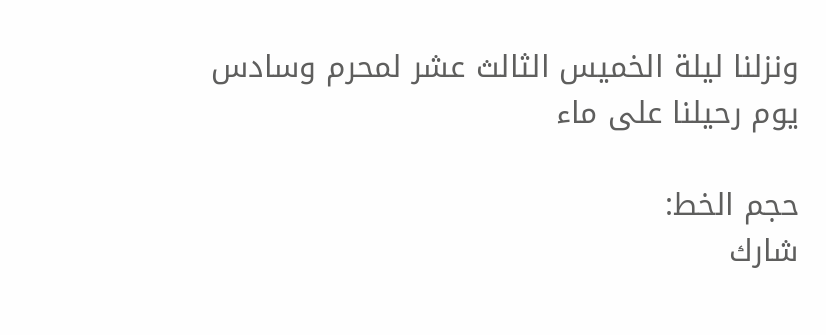ونزلنا ليلة الخميس الثالث عشر لمحرم وسادس يوم رحيلنا على ماء

حجم الخط:
شارك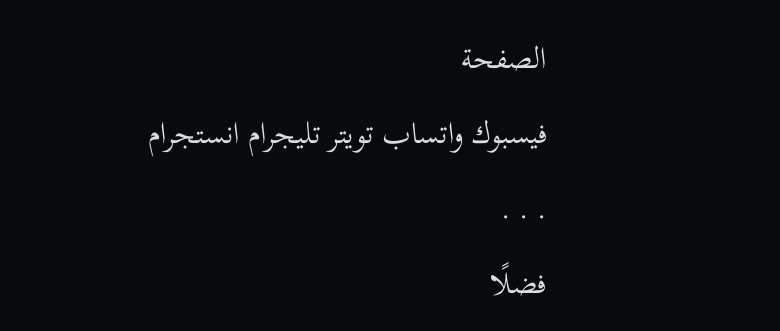الصفحة
فيسبوك واتساب تويتر تليجرام انستجرام
. . .
فضلًا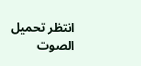انتظر تحميل الصوت